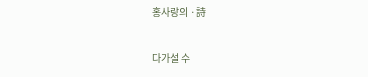홍사랑의 ·詩

다가설 수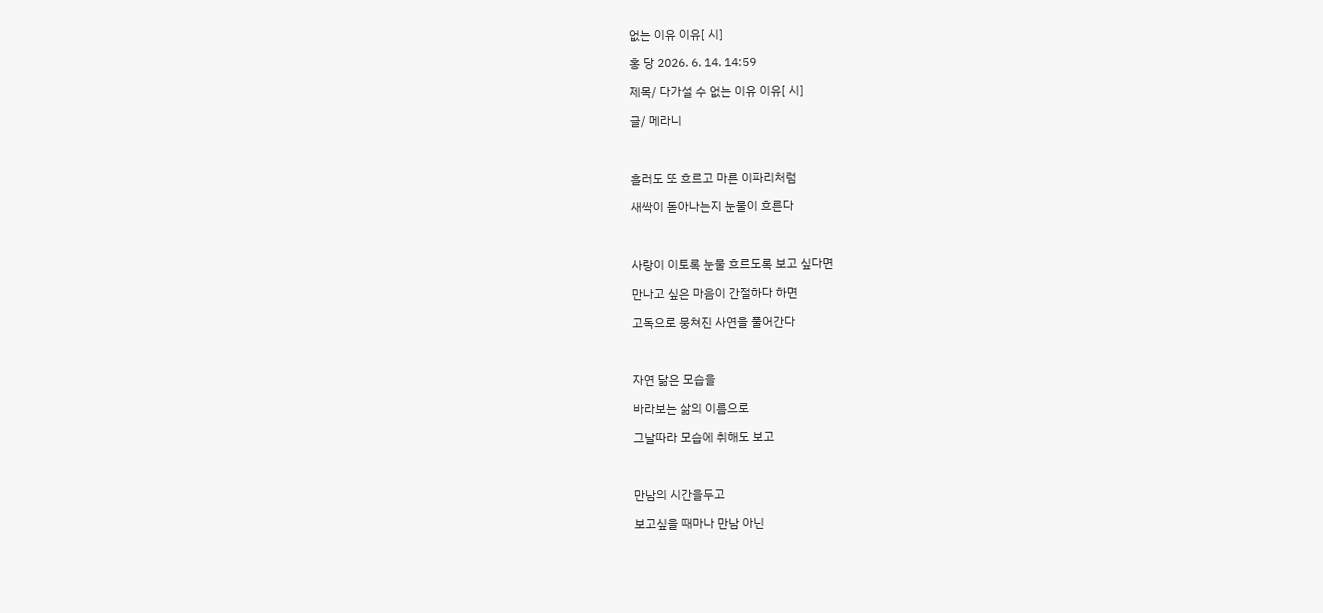없는 이유 이유[ 시]

홍 당 2026. 6. 14. 14:59

제목/ 다가설 수 없는 이유 이유[ 시]

글/ 메라니



흘러도 또 흐르고 마른 이파리처럼

새싹이 돋아나는지 눈물이 흐른다



사랑이 이토록 눈물 흐르도록 보고 싶다면

만나고 싶은 마음이 간절하다 하면

고독으로 뭉쳐진 사연을 풀어간다



자연 닮은 모습을

바라보는 삶의 이름으로

그날따라 모습에 취해도 보고



만남의 시간을두고

보고싶을 때마나 만남 아닌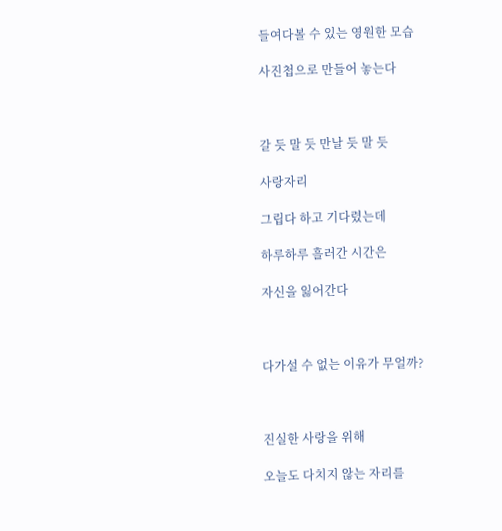들여다볼 수 있는 영원한 모습

사진첩으로 만들어 놓는다



갈 듯 말 듯 만날 듯 말 듯

사랑자리

그립다 하고 기다렸는데

하루하루 흘러간 시간은

자신을 잃어간다



다가설 수 없는 이유가 무얼까?



진실한 사랑을 위해

오늘도 다치지 않는 자리를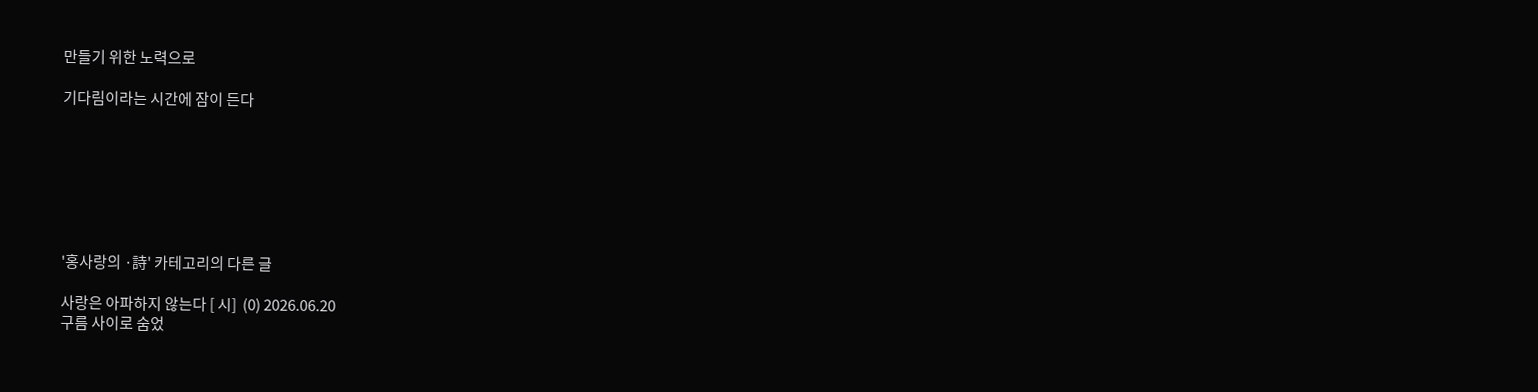만들기 위한 노력으로

기다림이라는 시간에 잠이 든다







'홍사랑의 ·詩' 카테고리의 다른 글

사랑은 아파하지 않는다 [ 시]  (0) 2026.06.20
구름 사이로 숨었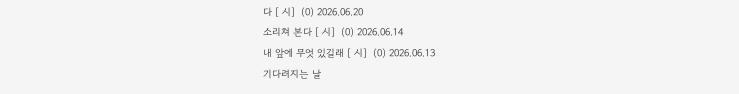다 [ 시]  (0) 2026.06.20
소리쳐 본다 [ 시]  (0) 2026.06.14
내 앞에 무엇 있길래 [ 시]  (0) 2026.06.13
기다려지는 날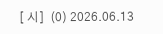[ 시]  (0) 2026.06.13